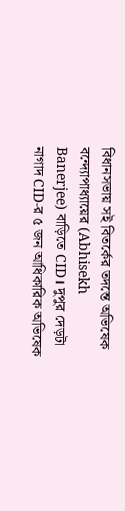বিধানসভায় সই বিতর্কের তদন্তে অভিষেক বন্দ্যোপাধ্যায়ের (Abhisekh Banerjee) বাড়িতে CID। দুপুর দেড়টা নাগাদ CID-র ৫ জন আধিকারিক অভিষেক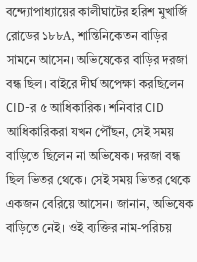বন্দ্যোপাধ্যায়ের কালীঘাটের হরিশ মুখার্জি রোডের ১৮৮A, শান্তিনিকেতন বাড়ির সামনে আসেন। অভিষেকের বাড়ির দরজা বন্ধ ছিল। বাইরে দীর্ঘ অপেক্ষা করছিলেন CID-র ৫ আধিকারিক। শনিবার CID আধিকারিকরা যখন পৌঁছন, সেই সময় বাড়িতে ছিলেন না অভিষেক। দরজা বন্ধ ছিল ভিতর থেকে। সেই সময় ভিতর থেকে একজন বেরিয়ে আসেন। জানান, অভিষেক বাড়িতে নেই। ওই ব্যক্তির নাম-পরিচয়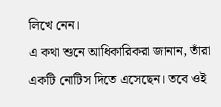লিখে নেন।
এ কথা শুনে আধিকারিকরা জানান, তাঁরা একটি নোটিস দিতে এসেছেন। তবে ওই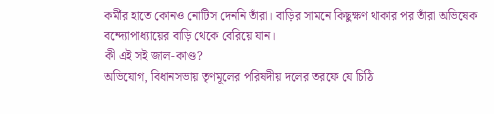কর্মীর হাতে কোনও নোটিস দেননি তাঁরা। বাড়ির সামনে কিছুক্ষণ থাকার পর তাঁরা অভিষেক বন্দ্যোপাধ্যায়ের বাড়ি থেকে বেরিয়ে যান।
কী এই সই জাল-কাণ্ড?
অভিযোগ, বিধানসভায় তৃণমূলের পরিষদীয় দলের তরফে যে চিঠি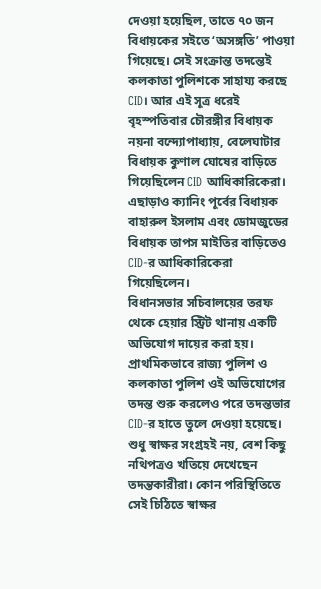দেওয়া হয়েছিল, তাতে ৭০ জন বিধায়কের সইতে ‘অসঙ্গতি’ পাওয়া গিয়েছে। সেই সংক্রান্ত তদন্তেই কলকাতা পুলিশকে সাহায্য করছে CID। আর এই সূত্র ধরেই বৃহস্পতিবার চৌরঙ্গীর বিধায়ক নয়না বন্দ্যোপাধ্যায়, বেলেঘাটার বিধায়ক কুণাল ঘোষের বাড়িতে গিয়েছিলেন CID আধিকারিকেরা। এছাড়াও ক্যানিং পূর্বের বিধায়ক বাহারুল ইসলাম এবং ডোমজুডের বিধায়ক তাপস মাইতির বাড়িতেও CID-র আধিকারিকেরা গিয়েছিলেন।
বিধানসভার সচিবালয়ের তরফ থেকে হেয়ার স্ট্রিট থানায় একটি অভিযোগ দায়ের করা হয়। প্রাথমিকভাবে রাজ্য পুলিশ ও কলকাতা পুলিশ ওই অভিযোগের তদন্ত শুরু করলেও পরে তদন্তভার CID-র হাতে তুলে দেওয়া হয়েছে।
শুধু স্বাক্ষর সংগ্রহই নয়, বেশ কিছু নথিপত্রও খতিয়ে দেখেছেন তদন্তকারীরা। কোন পরিস্থিতিতে সেই চিঠিতে স্বাক্ষর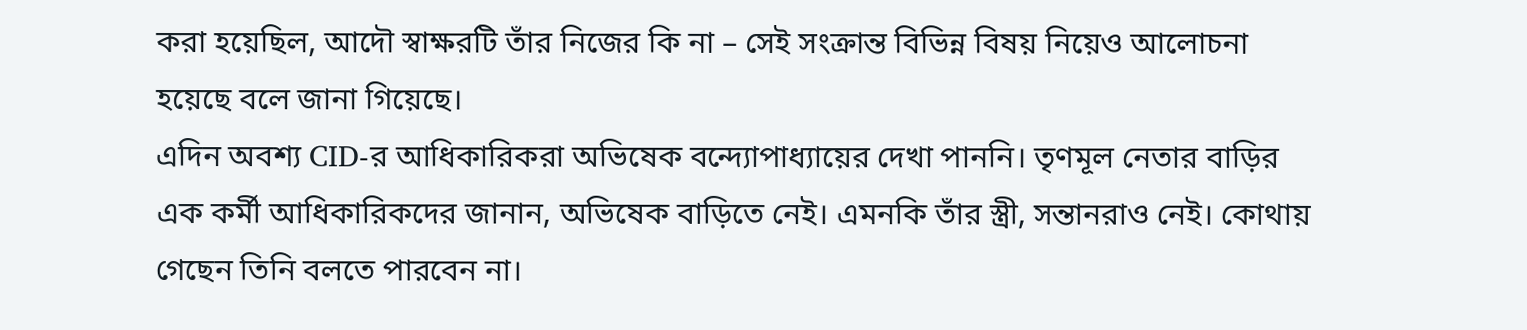করা হয়েছিল, আদৌ স্বাক্ষরটি তাঁর নিজের কি না – সেই সংক্রান্ত বিভিন্ন বিষয় নিয়েও আলোচনা হয়েছে বলে জানা গিয়েছে।
এদিন অবশ্য CID-র আধিকারিকরা অভিষেক বন্দ্যোপাধ্যায়ের দেখা পাননি। তৃণমূল নেতার বাড়ির এক কর্মী আধিকারিকদের জানান, অভিষেক বাড়িতে নেই। এমনকি তাঁর স্ত্রী, সন্তানরাও নেই। কোথায় গেছেন তিনি বলতে পারবেন না।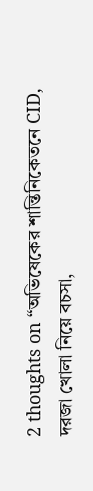2 thoughts on “অভিষেকের শান্তিনিকেতনে CID, দরজা খোলা নিয়ে বচসা,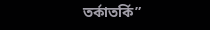তর্কাতর্কি”